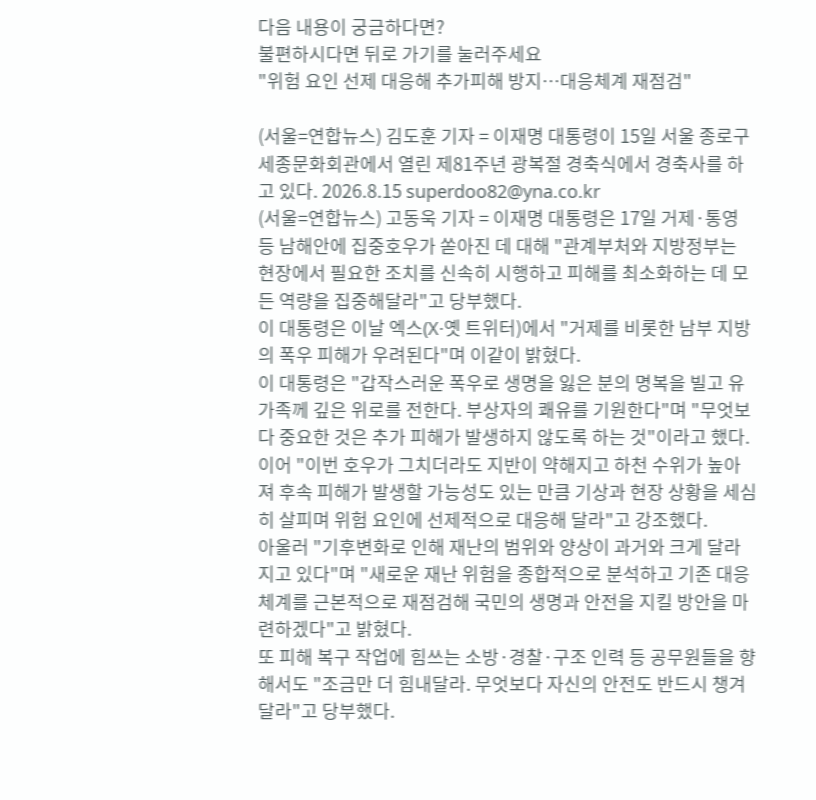다음 내용이 궁금하다면?
불편하시다면 뒤로 가기를 눌러주세요
"위험 요인 선제 대응해 추가피해 방지…대응체계 재점검"

(서울=연합뉴스) 김도훈 기자 = 이재명 대통령이 15일 서울 종로구 세종문화회관에서 열린 제81주년 광복절 경축식에서 경축사를 하고 있다. 2026.8.15 superdoo82@yna.co.kr
(서울=연합뉴스) 고동욱 기자 = 이재명 대통령은 17일 거제·통영 등 남해안에 집중호우가 쏟아진 데 대해 "관계부처와 지방정부는 현장에서 필요한 조치를 신속히 시행하고 피해를 최소화하는 데 모든 역량을 집중해달라"고 당부했다.
이 대통령은 이날 엑스(X·옛 트위터)에서 "거제를 비롯한 남부 지방의 폭우 피해가 우려된다"며 이같이 밝혔다.
이 대통령은 "갑작스러운 폭우로 생명을 잃은 분의 명복을 빌고 유가족께 깊은 위로를 전한다. 부상자의 쾌유를 기원한다"며 "무엇보다 중요한 것은 추가 피해가 발생하지 않도록 하는 것"이라고 했다.
이어 "이번 호우가 그치더라도 지반이 약해지고 하천 수위가 높아져 후속 피해가 발생할 가능성도 있는 만큼 기상과 현장 상황을 세심히 살피며 위험 요인에 선제적으로 대응해 달라"고 강조했다.
아울러 "기후변화로 인해 재난의 범위와 양상이 과거와 크게 달라지고 있다"며 "새로운 재난 위험을 종합적으로 분석하고 기존 대응체계를 근본적으로 재점검해 국민의 생명과 안전을 지킬 방안을 마련하겠다"고 밝혔다.
또 피해 복구 작업에 힘쓰는 소방·경찰·구조 인력 등 공무원들을 향해서도 "조금만 더 힘내달라. 무엇보다 자신의 안전도 반드시 챙겨달라"고 당부했다.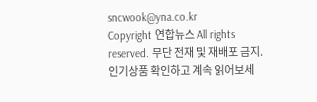sncwook@yna.co.kr
Copyright 연합뉴스 All rights reserved. 무단 전재 및 재배포 금지.
인기상품 확인하고 계속 읽어보세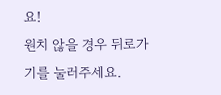요!
원치 않을 경우 뒤로가기를 눌러주세요.